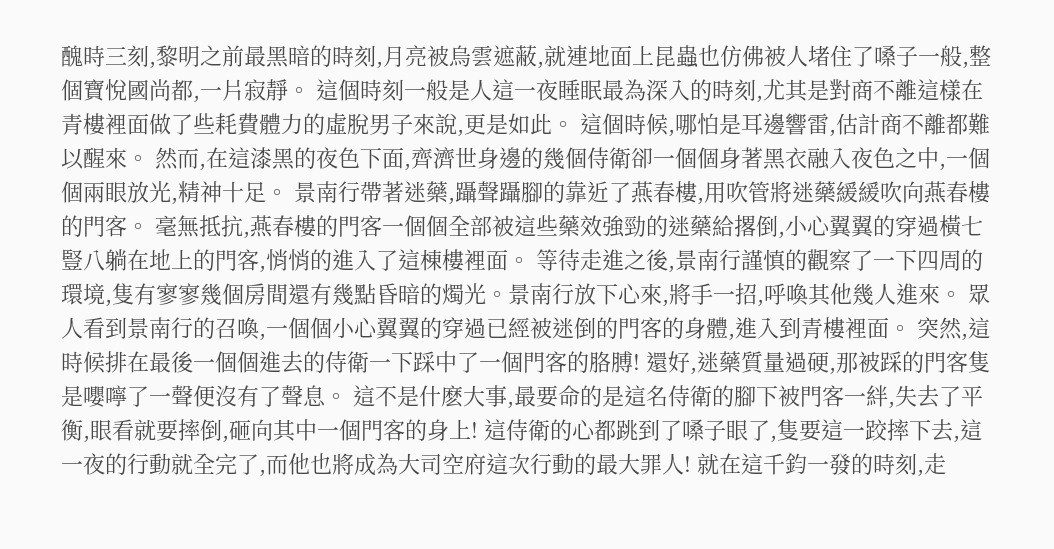醜時三刻,黎明之前最黑暗的時刻,月亮被烏雲遮蔽,就連地面上昆蟲也仿佛被人堵住了嗓子一般,整個寶悅國尚都,一片寂靜。 這個時刻一般是人這一夜睡眠最為深入的時刻,尤其是對商不離這樣在青樓裡面做了些耗費體力的虛脫男子來說,更是如此。 這個時候,哪怕是耳邊響雷,估計商不離都難以醒來。 然而,在這漆黑的夜色下面,齊濟世身邊的幾個侍衛卻一個個身著黑衣融入夜色之中,一個個兩眼放光,精神十足。 景南行帶著迷藥,躡聲躡腳的靠近了燕春樓,用吹管將迷藥緩緩吹向燕春樓的門客。 毫無抵抗,燕春樓的門客一個個全部被這些藥效強勁的迷藥給撂倒,小心翼翼的穿過橫七豎八躺在地上的門客,悄悄的進入了這棟樓裡面。 等待走進之後,景南行謹慎的觀察了一下四周的環境,隻有寥寥幾個房間還有幾點昏暗的燭光。景南行放下心來,將手一招,呼喚其他幾人進來。 眾人看到景南行的召喚,一個個小心翼翼的穿過已經被迷倒的門客的身體,進入到青樓裡面。 突然,這時候排在最後一個個進去的侍衛一下踩中了一個門客的胳膊! 還好,迷藥質量過硬,那被踩的門客隻是嚶嚀了一聲便沒有了聲息。 這不是什麽大事,最要命的是這名侍衛的腳下被門客一絆,失去了平衡,眼看就要摔倒,砸向其中一個門客的身上! 這侍衛的心都跳到了嗓子眼了,隻要這一跤摔下去,這一夜的行動就全完了,而他也將成為大司空府這次行動的最大罪人! 就在這千鈞一發的時刻,走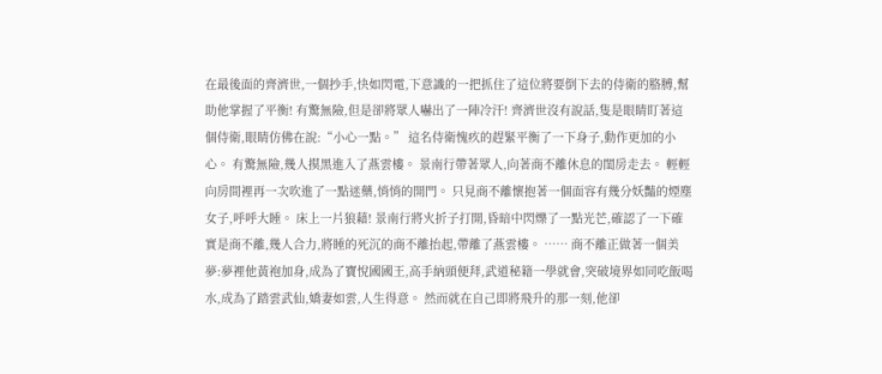在最後面的齊濟世,一個抄手,快如閃電,下意識的一把抓住了這位將要倒下去的侍衛的胳膊,幫助他掌握了平衡! 有驚無險,但是卻將眾人嚇出了一陣冷汗! 齊濟世沒有說話,隻是眼睛盯著這個侍衛,眼睛仿佛在說:“小心一點。” 這名侍衛愧疚的趕緊平衡了一下身子,動作更加的小心。 有驚無險,幾人摸黑進入了燕雲樓。 景南行帶著眾人,向著商不離休息的閨房走去。 輕輕向房間裡再一次吹進了一點迷藥,悄悄的開門。 只見商不離懷抱著一個面容有幾分妖豔的煙塵女子,呼呼大睡。 床上一片狼藉! 景南行將火折子打開,昏暗中閃爍了一點光芒,確認了一下確實是商不離,幾人合力,將睡的死沉的商不離抬起,帶離了燕雲樓。 …… 商不離正做著一個美夢:夢裡他黃袍加身,成為了寶悅國國王,高手納頭便拜,武道秘籍一學就會,突破境界如同吃飯喝水,成為了踏雲武仙,嬌妻如雲,人生得意。 然而就在自己即將飛升的那一刻,他卻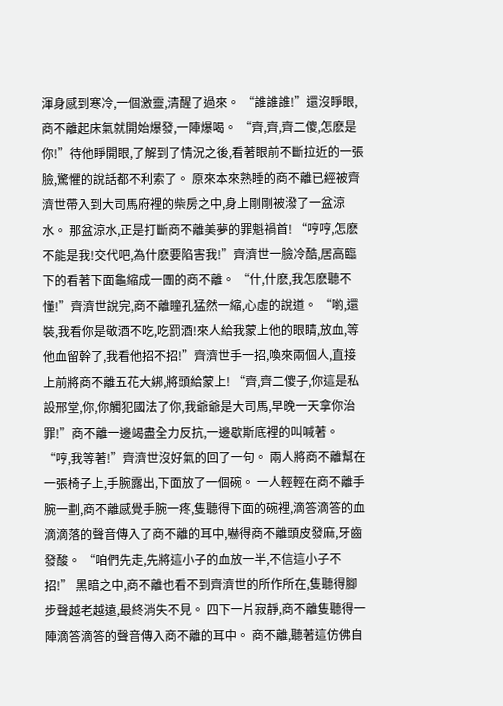渾身感到寒冷,一個激靈,清醒了過來。 “誰誰誰!”還沒睜眼,商不離起床氣就開始爆發,一陣爆喝。 “齊,齊,齊二傻,怎麽是你!”待他睜開眼,了解到了情況之後,看著眼前不斷拉近的一張臉,驚懼的說話都不利索了。 原來本來熟睡的商不離已經被齊濟世帶入到大司馬府裡的柴房之中,身上剛剛被潑了一盆涼水。 那盆涼水,正是打斷商不離美夢的罪魁禍首! “哼哼,怎麽不能是我!交代吧,為什麽要陷害我!”齊濟世一臉冷酷,居高臨下的看著下面龜縮成一團的商不離。 “什,什麽,我怎麽聽不懂!”齊濟世說完,商不離瞳孔猛然一縮,心虛的說道。 “喲,還裝,我看你是敬酒不吃,吃罰酒!來人給我蒙上他的眼睛,放血,等他血留幹了,我看他招不招!”齊濟世手一招,喚來兩個人,直接上前將商不離五花大綁,將頭給蒙上! “齊,齊二傻子,你這是私設邢堂,你,你觸犯國法了你,我爺爺是大司馬,早晚一天拿你治罪!”商不離一邊竭盡全力反抗,一邊歇斯底裡的叫喊著。 “哼,我等著!”齊濟世沒好氣的回了一句。 兩人將商不離幫在一張椅子上,手腕露出,下面放了一個碗。 一人輕輕在商不離手腕一劃,商不離感覺手腕一疼,隻聽得下面的碗裡,滴答滴答的血滴滴落的聲音傳入了商不離的耳中,嚇得商不離頭皮發麻,牙齒發酸。 “咱們先走,先將這小子的血放一半,不信這小子不招!” 黑暗之中,商不離也看不到齊濟世的所作所在,隻聽得腳步聲越老越遠,最終消失不見。 四下一片寂靜,商不離隻聽得一陣滴答滴答的聲音傳入商不離的耳中。 商不離,聽著這仿佛自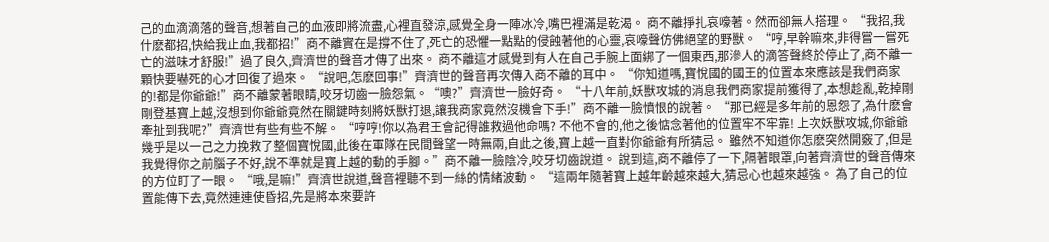己的血滴滴落的聲音,想著自己的血液即將流盡,心裡直發涼,感覺全身一陣冰冷,嘴巴裡滿是乾渴。 商不離掙扎哀嚎著。然而卻無人搭理。 “我招,我什麽都招,快給我止血,我都招!”商不離實在是撐不住了,死亡的恐懼一點點的侵蝕著他的心靈,哀嚎聲仿佛絕望的野獸。 “哼,早幹嘛來,非得嘗一嘗死亡的滋味才舒服!”過了良久,齊濟世的聲音才傳了出來。 商不離這才感覺到有人在自己手腕上面綁了一個東西,那滲人的滴答聲終於停止了,商不離一顆快要嚇死的心才回復了過來。 “說吧,怎麽回事!”齊濟世的聲音再次傳入商不離的耳中。 “你知道嗎,寶悅國的國王的位置本來應該是我們商家的!都是你爺爺!”商不離蒙著眼睛,咬牙切齒一臉怨氣。“噢?”齊濟世一臉好奇。 “十八年前,妖獸攻城的消息我們商家提前獲得了,本想趁亂,乾掉剛剛登基寶上越,沒想到你爺爺竟然在關鍵時刻將妖獸打退,讓我商家竟然沒機會下手!”商不離一臉憤恨的說著。 “那已經是多年前的恩怨了,為什麽會牽扯到我呢?”齊濟世有些有些不解。 “哼哼!你以為君王會記得誰救過他命嗎? 不他不會的,他之後惦念著他的位置牢不牢靠! 上次妖獸攻城,你爺爺幾乎是以一己之力挽救了整個寶悅國,此後在軍隊在民間聲望一時無兩,自此之後,寶上越一直對你爺爺有所猜忌。 雖然不知道你怎麽突然開竅了,但是我覺得你之前腦子不好,說不準就是寶上越的動的手腳。”商不離一臉陰冷,咬牙切齒說道。 說到這,商不離停了一下,隔著眼罩,向著齊濟世的聲音傳來的方位盯了一眼。 “哦,是嘛!”齊濟世說道,聲音裡聽不到一絲的情緒波動。 “這兩年隨著寶上越年齡越來越大,猜忌心也越來越強。 為了自己的位置能傳下去,竟然連連使昏招,先是將本來要許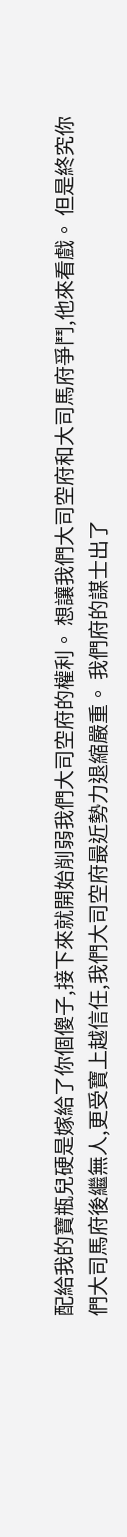配給我的寶瓶兒硬是嫁給了你個傻子,接下來就開始削弱我們大司空府的權利。 想讓我們大司空府和大司馬府爭鬥,他來看戲。 但是終究你們大司馬府後繼無人,更受寶上越信任,我們大司空府最近勢力退縮嚴重。 我們府的謀士出了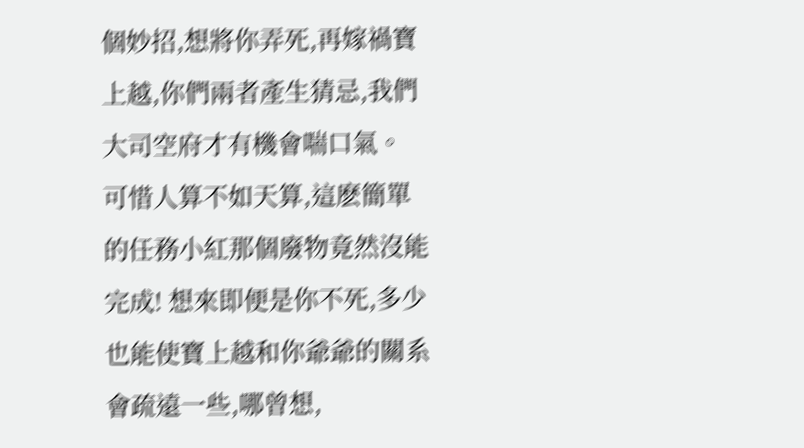個妙招,想將你弄死,再嫁禍寶上越,你們兩者產生猜忌,我們大司空府才有機會喘口氣。 可惜人算不如天算,這麽簡單的任務小紅那個廢物竟然沒能完成! 想來即便是你不死,多少也能使寶上越和你爺爺的關系會疏遠一些,哪曾想,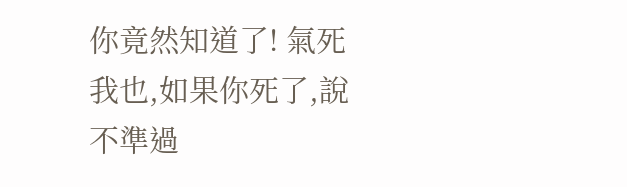你竟然知道了! 氣死我也,如果你死了,說不準過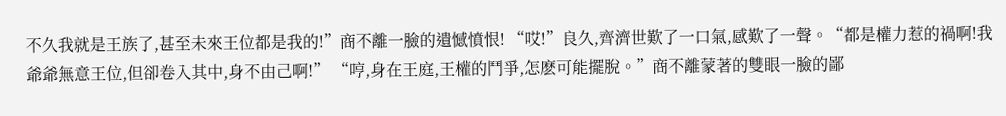不久我就是王族了,甚至未來王位都是我的!”商不離一臉的遺憾憤恨! “哎!”良久,齊濟世歎了一口氣,感歎了一聲。“都是權力惹的禍啊!我爺爺無意王位,但卻卷入其中,身不由己啊!” “哼,身在王庭,王權的鬥爭,怎麽可能擺脫。”商不離蒙著的雙眼一臉的鄙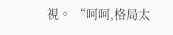視。 “呵呵,格局太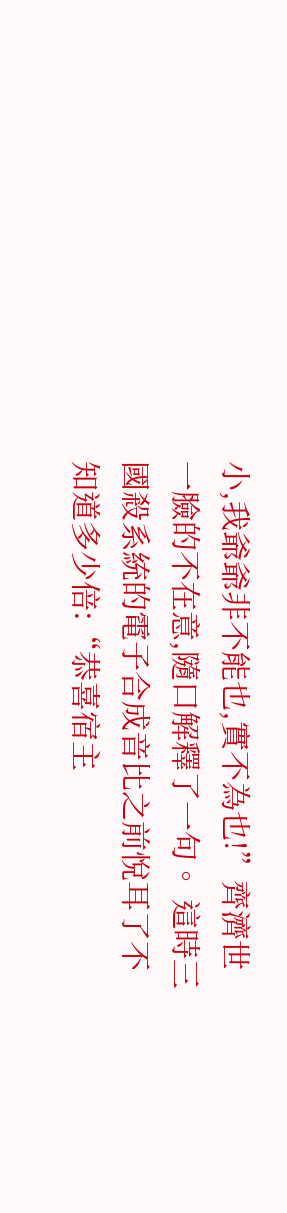小,我爺爺非不能也,實不為也!”齊濟世一臉的不在意,隨口解釋了一句。 這時三國殺系統的電子合成音比之前悅耳了不知道多少倍:“恭喜宿主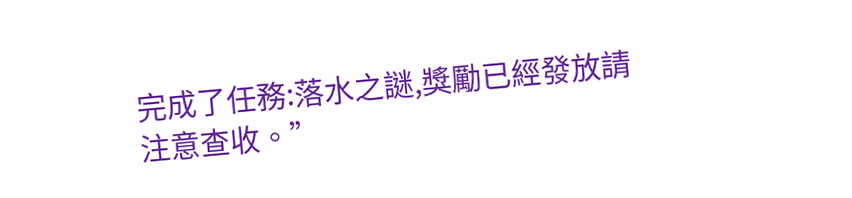完成了任務:落水之謎,獎勵已經發放請注意查收。”